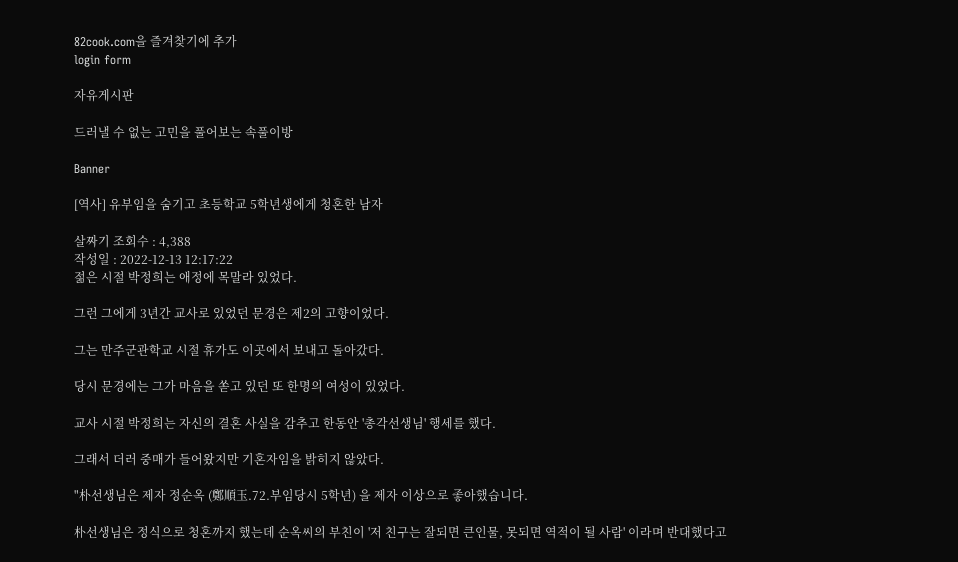82cook.com을 즐겨찾기에 추가
login form

자유게시판

드러낼 수 없는 고민을 풀어보는 속풀이방

Banner

[역사] 유부임을 숨기고 초등학교 5학년생에게 청혼한 남자

살짜기 조회수 : 4,388
작성일 : 2022-12-13 12:17:22
젊은 시절 박정희는 애정에 목말라 있었다.

그런 그에게 3년간 교사로 있었던 문경은 제2의 고향이었다.

그는 만주군관학교 시절 휴가도 이곳에서 보내고 돌아갔다.

당시 문경에는 그가 마음을 쏟고 있던 또 한명의 여성이 있었다.

교사 시절 박정희는 자신의 결혼 사실을 감추고 한동안 '총각선생님' 행세를 했다.

그래서 더러 중매가 들어왔지만 기혼자임을 밝히지 않았다.

"朴선생님은 제자 정순옥 (鄭順玉.72.부임당시 5학년) 을 제자 이상으로 좋아했습니다.

朴선생님은 정식으로 청혼까지 했는데 순옥씨의 부친이 '저 친구는 잘되면 큰인물, 못되면 역적이 될 사람' 이라며 반대했다고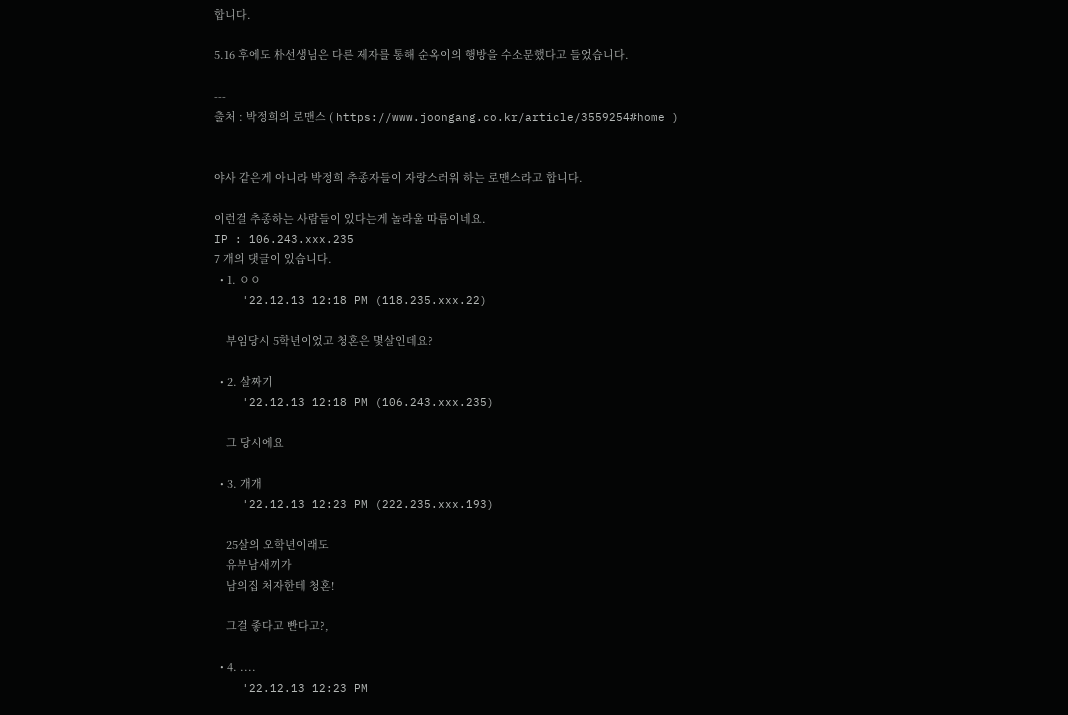합니다.

5.16 후에도 朴선생님은 다른 제자를 통해 순옥이의 행방을 수소문했다고 들었습니다.

---
출처 : 박정희의 로맨스 ( https://www.joongang.co.kr/article/3559254#home )


야사 같은게 아니라 박정희 추종자들이 자랑스러워 하는 로맨스라고 합니다.

이런걸 추종하는 사람들이 있다는게 놀라울 따름이네요.
IP : 106.243.xxx.235
7 개의 댓글이 있습니다.
  • 1. ㅇㅇ
    '22.12.13 12:18 PM (118.235.xxx.22)

    부임당시 5학년이었고 청혼은 몇살인데요?

  • 2. 살짜기
    '22.12.13 12:18 PM (106.243.xxx.235)

    그 당시에요

  • 3. 개개
    '22.12.13 12:23 PM (222.235.xxx.193)

    25살의 오학년이래도
    유부남새끼가
    남의집 처자한테 청혼!

    그걸 좋다고 빤다고?,

  • 4. ....
    '22.12.13 12:23 PM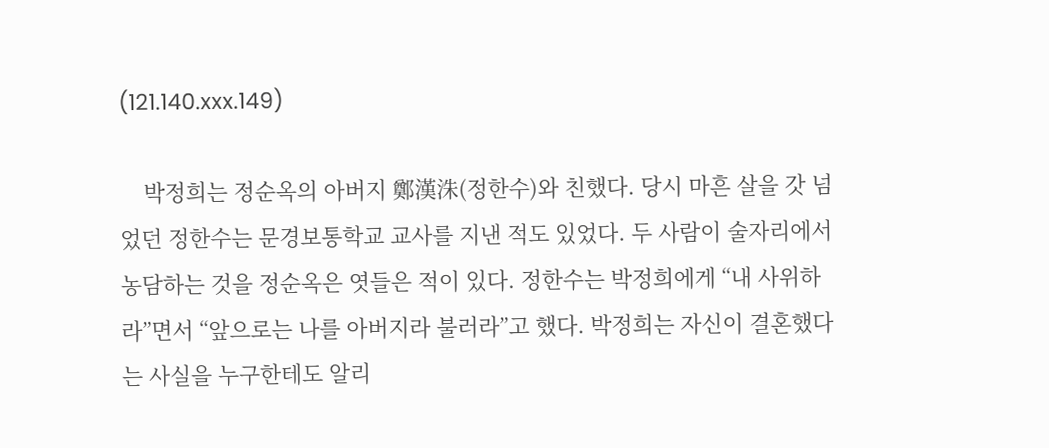(121.140.xxx.149)

    박정희는 정순옥의 아버지 鄭漢洙(정한수)와 친했다. 당시 마흔 살을 갓 넘었던 정한수는 문경보통학교 교사를 지낸 적도 있었다. 두 사람이 술자리에서 농담하는 것을 정순옥은 엿들은 적이 있다. 정한수는 박정희에게 “내 사위하라”면서 “앞으로는 나를 아버지라 불러라”고 했다. 박정희는 자신이 결혼했다는 사실을 누구한테도 알리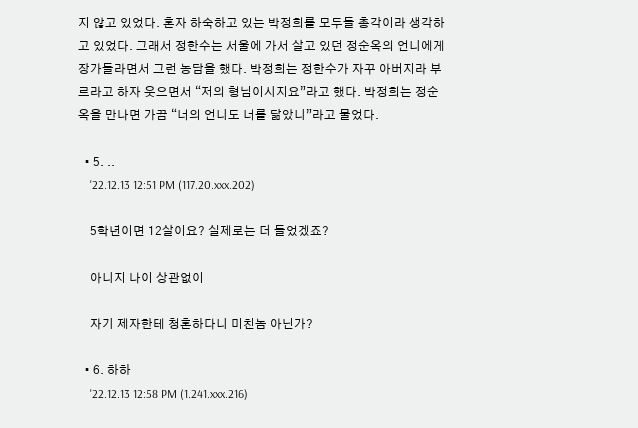지 않고 있었다. 혼자 하숙하고 있는 박정희를 모두들 총각이라 생각하고 있었다. 그래서 정한수는 서울에 가서 살고 있던 정순옥의 언니에게 장가들라면서 그런 농담을 했다. 박정희는 정한수가 자꾸 아버지라 부르라고 하자 웃으면서 “저의 형님이시지요”라고 했다. 박정희는 정순옥을 만나면 가끔 “너의 언니도 너를 닮았니”라고 물었다.

  • 5. ..
    '22.12.13 12:51 PM (117.20.xxx.202)

    5학년이면 12살이요? 실제로는 더 들었겠죠?

    아니지 나이 상관없이

    자기 제자한테 청혼하다니 미친놈 아닌가?

  • 6. 하하
    '22.12.13 12:58 PM (1.241.xxx.216)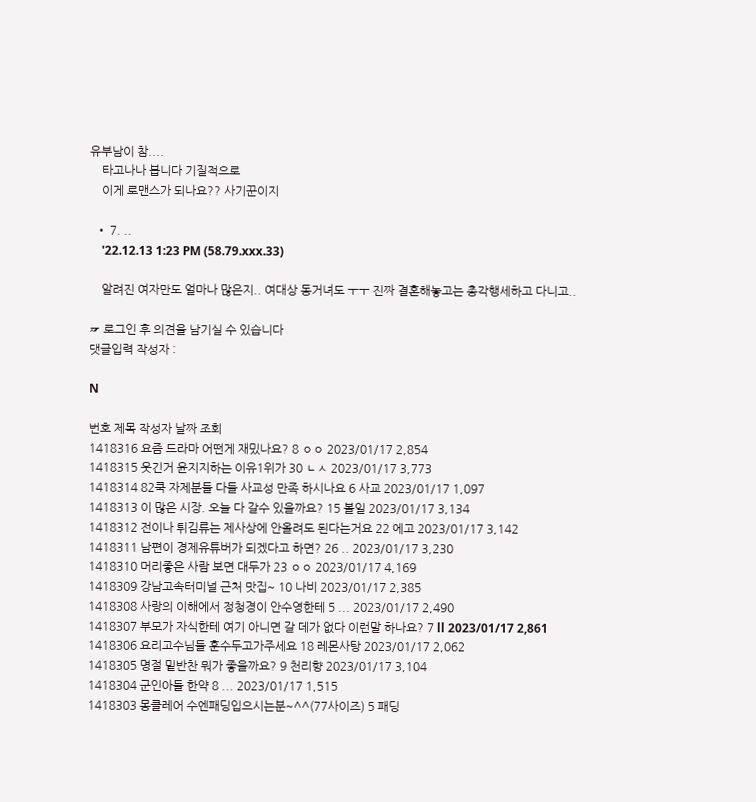유부남이 참....
    타고나나 봅니다 기질적으로
    이게 로맨스가 되나요?? 사기꾼이지

  • 7. ..
    '22.12.13 1:23 PM (58.79.xxx.33)

    알려진 여자만도 얼마나 많은지.. 여대상 동거녀도 ㅜㅜ 진짜 결혼해놓고는 총각행세하고 다니고..

☞ 로그인 후 의견을 남기실 수 있습니다
댓글입력 작성자 :

N

번호 제목 작성자 날짜 조회
1418316 요즘 드라마 어떤게 재밌나요? 8 ㅇㅇ 2023/01/17 2,854
1418315 웃긴거 윤지지하는 이유1위가 30 ㄴㅅ 2023/01/17 3,773
1418314 82쿡 자제분들 다들 사교성 만족 하시나요 6 사교 2023/01/17 1,097
1418313 이 많은 시장. 오늘 다 갈수 있을까요? 15 볼일 2023/01/17 3,134
1418312 전이나 튀김류는 제사상에 안올려도 된다는거요 22 에고 2023/01/17 3,142
1418311 남편이 경제유튜버가 되겠다고 하면? 26 .. 2023/01/17 3,230
1418310 머리좋은 사람 보면 대두가 23 ㅇㅇ 2023/01/17 4,169
1418309 강남고속터미널 근처 맛집~ 10 나비 2023/01/17 2,385
1418308 사랑의 이해에서 정청경이 안수영한테 5 ... 2023/01/17 2,490
1418307 부모가 자식한테 여기 아니면 갈 데가 없다 이런말 하나요? 7 ll 2023/01/17 2,861
1418306 요리고수님들 훈수두고가주세요 18 레몬사탕 2023/01/17 2,062
1418305 명절 밑반찬 뭐가 좋을까요? 9 천리향 2023/01/17 3,104
1418304 군인아들 한약 8 ... 2023/01/17 1,515
1418303 몽클레어 수엔패딩입으시는분~^^(77사이즈) 5 패딩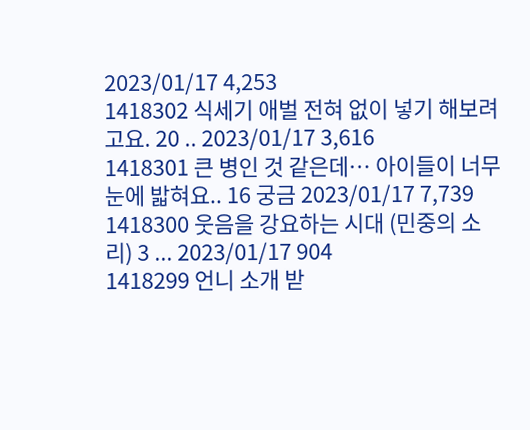2023/01/17 4,253
1418302 식세기 애벌 전혀 없이 넣기 해보려고요. 20 .. 2023/01/17 3,616
1418301 큰 병인 것 같은데… 아이들이 너무 눈에 밟혀요.. 16 궁금 2023/01/17 7,739
1418300 웃음을 강요하는 시대 (민중의 소리) 3 ... 2023/01/17 904
1418299 언니 소개 받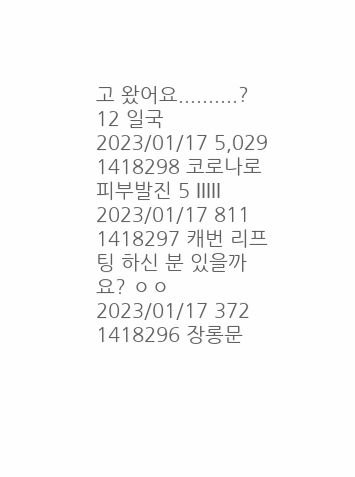고 왔어요..........? 12 일국 2023/01/17 5,029
1418298 코로나로 피부발진 5 lllll 2023/01/17 811
1418297 캐번 리프팅 하신 분 있을까요? ㅇㅇ 2023/01/17 372
1418296 장롱문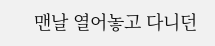맨날 열어놓고 다니던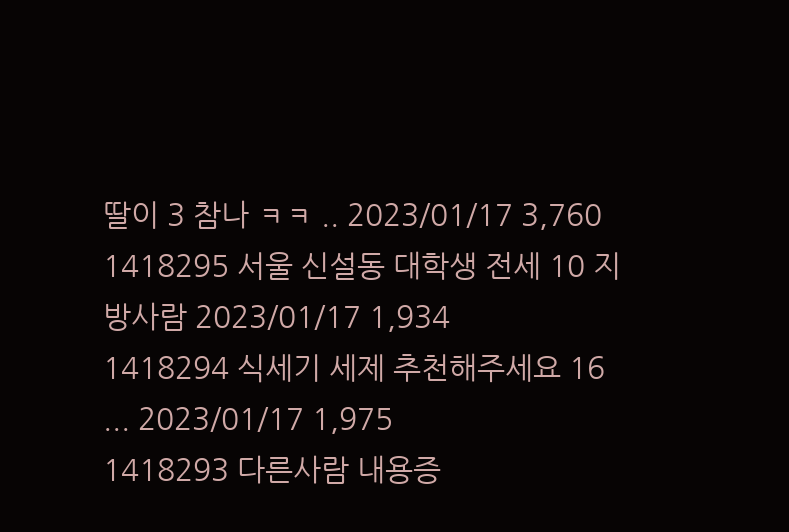딸이 3 참나 ㅋㅋ .. 2023/01/17 3,760
1418295 서울 신설동 대학생 전세 10 지방사람 2023/01/17 1,934
1418294 식세기 세제 추천해주세요 16 ... 2023/01/17 1,975
1418293 다른사람 내용증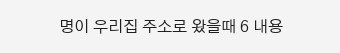명이 우리집 주소로 왔을때 6 내용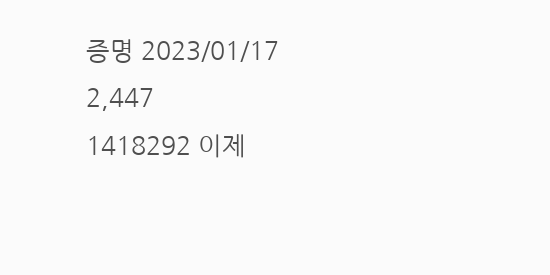증명 2023/01/17 2,447
1418292 이제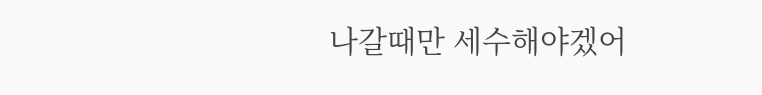나갈때만 세수해야겠어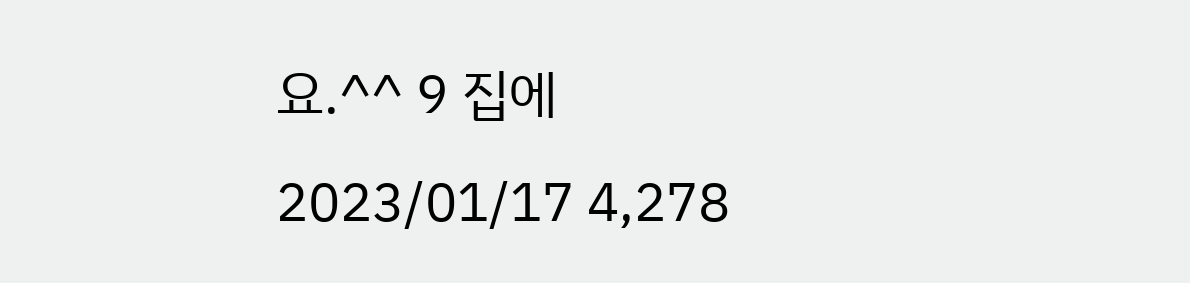요.^^ 9 집에 2023/01/17 4,278